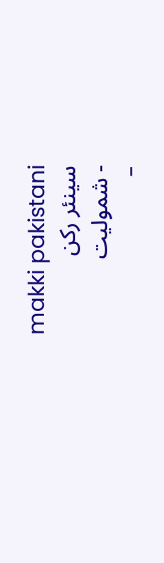makki pakistani
سینئر رکن
- شمولیت
-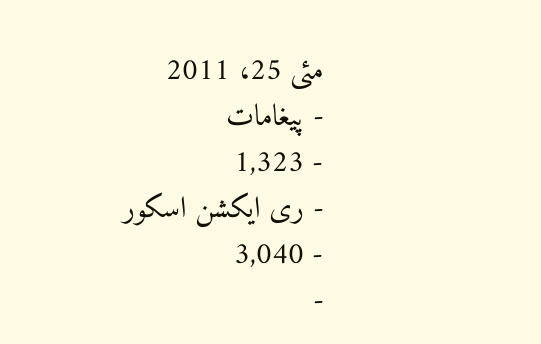مئی 25، 2011
- پیغامات
- 1,323
- ری ایکشن اسکور
- 3,040
-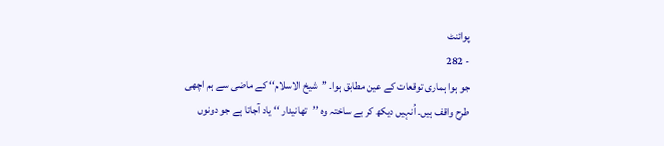پوائنٹ
- 282
جو ہوا ہماری توقعات کے عین مطابق ہوا۔ ’’شیخ الاسلام‘‘ کے ماضی سے ہم اچھی طرح واقف ہیں۔ اُنہیں دیکھ کر بے ساختہ وہ ’’تھانیدار ‘‘ یاد آجاتا ہے جو دونوں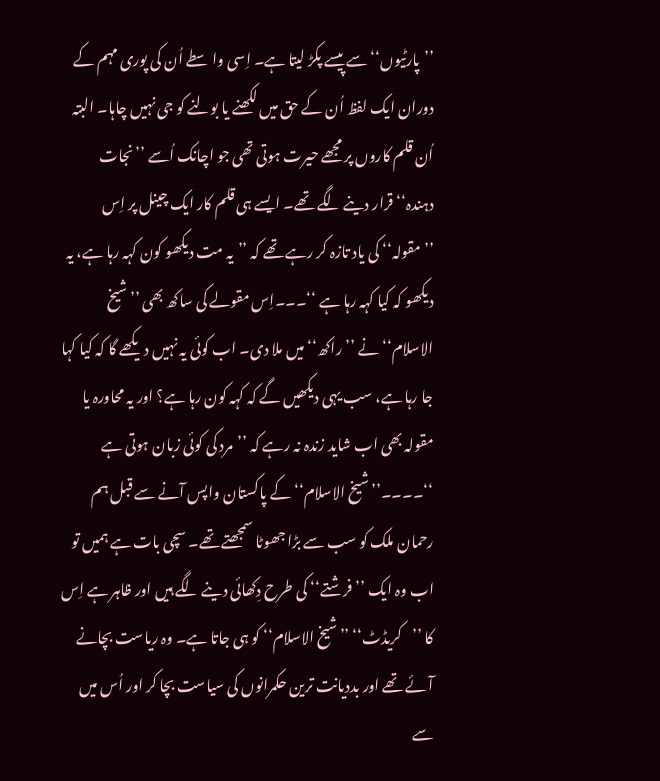’’پارٹیوں‘‘ سے پیسے پکڑ لیتا ہے۔ اِسی واسطے اُن کی پوری مہم کے دوران ایک لفظ اُن کے حق میں لکھنے یا بولنے کو جی نہیں چاہا۔ البتہ اُن قلم کاروں پر مجھے حیرت ہوتی تھی جو اچانک اُسے ’’نجات دہندہ‘‘ قرار دینے لگے تھے۔ ایسے ہی قلم کار ایک چینل پر اِس ’’مقولہ‘‘ کی یاد تازہ کر رہے تھے کہ ’’یہ مت دیکھو کون کہہ رہا ہے، یہ دیکھو کہ کیا کہہ رہا ہے ‘‘۔۔۔اِس مقولے کی ساکھ بھی ’’شیخ الاسلام‘‘ نے ’’راکھ‘‘ میں ملا دی۔ اب کوئی یہ نہیں دیکھے گا کہ کیا کہا جا رہا ہے، سب یہی دیکھیں گے کہ کہہ کون رہا ہے؟ اور یہ محاورہ یا مقولہ بھی اب شاید زندہ نہ رہے کہ ’’مرد کی کوئی زبان ہوتی ہے ‘‘۔۔۔۔’’شیخ الاسلام‘‘کے پاکستان واپس آنے سے قبل ہم رحمان ملک کو سب سے بڑا جھوٹا سمجھتے تھے۔ سچی بات ہے ہمیں تو اب وہ ایک ’’فرشتے‘‘ کی طرح دِکھائی دینے لگے ہیں اور ظاہر ہے اِس کا ’’کریڈٹ‘‘ ’’شیخ الاسلام‘‘ کو ہی جاتا ہے۔ وہ ریاست بچانے آئے تھے اور بددیانت ترین حکمرانوں کی سیاست بچا کر اور اُس میں سے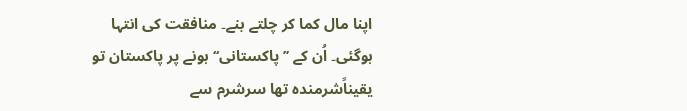اپنا مال کما کر چلتے بنے۔ منافقت کی انتہا ہوگئی۔ اُن کے ’’پاکستانی‘‘ ہونے پر پاکستان تو یقیناًشرمندہ تھا سرشرم سے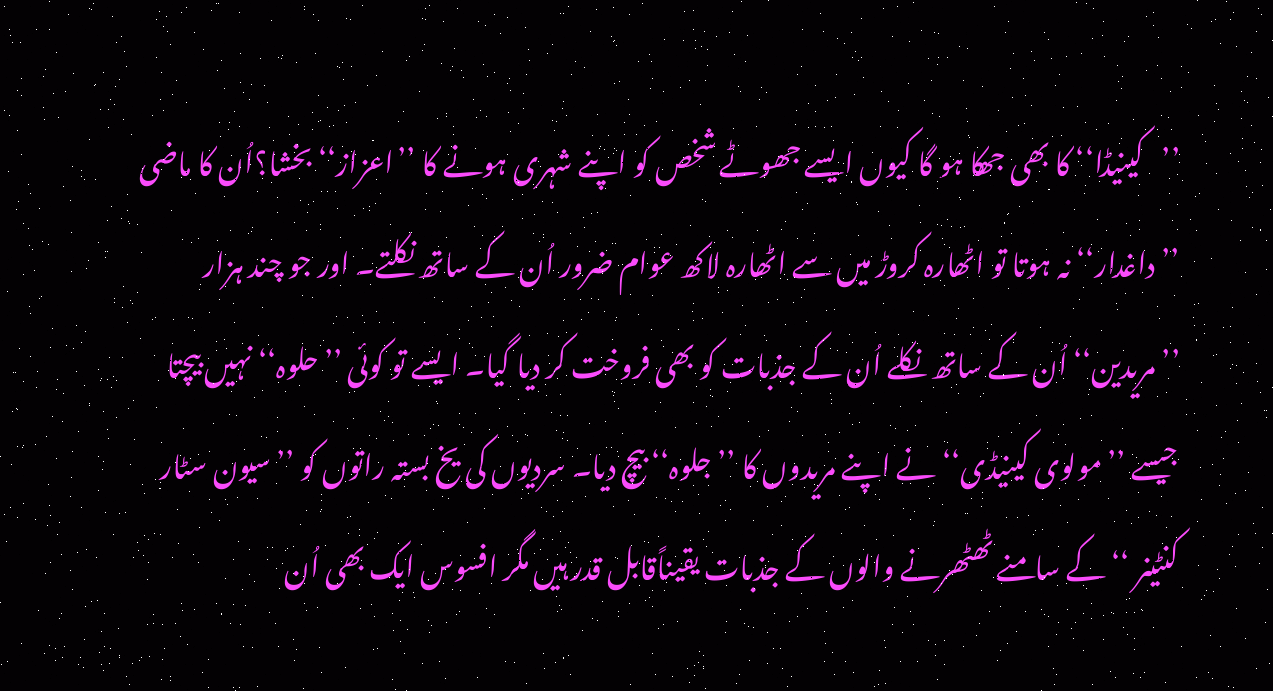’’کینیڈا‘‘ کا بھی جھکا ہو گا کیوں ایسے جھوٹے شخص کو اپنے شہری ہونے کا ’’اعزاز‘‘ بخشا؟اُن کا ماضی ’’داغدار‘‘ نہ ہوتا تو اٹھارہ کروڑ میں سے اٹھارہ لاکھ عوام ضرور اُن کے ساتھ نکلتے۔ اور جو چند ہزار ’’مریدین‘‘ اُن کے ساتھ نکلے اُن کے جذبات کو بھی فروخت کر دیا گیا۔ ایسے تو کوئی ’’حلوہ‘‘ نہیں بیچتا جیسے ’’مولوی کینیڈی‘‘ نے اپنے مریدوں کا ’’جلوہ‘‘ بیچ دیا۔ سردیوں کی یخ بستہ راتوں کو ’’سیون سٹار کنٹینر ‘‘ کے سامنے ٹھٹھرنے والوں کے جذبات یقیناًقابل قدر ہیں مگر افسوس ایک بھی اُن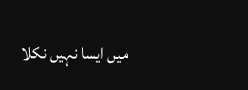میں ایسا نہیں نکلا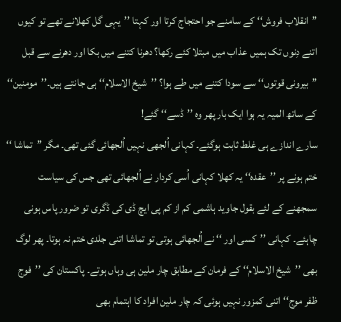’’انقلاب فروش‘‘ کے سامنے جو احتجاج کرتا اور کہتا ’’یہی گل کھلانے تھے تو کیوں اتنے دِنوں تک ہمیں عذاب میں مبتلا کئے رکھا؟ دھرنا کتنے میں بکا اور دھرنے سے قبل ’’بیرونی قوتوں‘‘ سے سودا کتنے میں طے ہوا؟ ’’شیخ الاسلام‘‘ ہی جانتے ہیں۔’’مومنین‘‘ کے ساتھ المیہ یہ ہوا ایک بار پھر وہ ’’ڈسے‘‘ گئے!
سارے اندازے ہی غلط ثابت ہوگئے۔ کہانی اُلجھی نہیں اُلجھائی گئی تھی۔ مگر ’’تماشا ‘‘ ختم ہونے پر ’’عقدہ‘‘ یہ کھلا کہانی اُسی کردار نے اُلجھائی تھی جس کی سیاست سمجھنے کے لئے بقول جاوید ہاشمی کم از کم پی ایچ ڈی کی ڈگری تو ضرور پاس ہونی چاہئے۔ کہانی ’’کسی اور ‘‘ نے اُلجھائی ہوتی تو تماشا اتنی جلدی ختم نہ ہوتا۔ پھر لوگ بھی ’’شیخ الاسلام‘‘ کے فرمان کے مطابق چار ملین ہی وہاں ہوتے۔ پاکستان کی ’’فوج ظفر موج‘‘ اتنی کمزور نہیں ہوئی کہ چار ملین افراد کا اہتمام بھی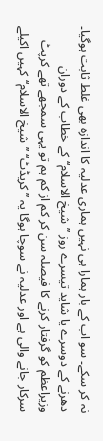نہ کر سکے۔ سو اب کے بار ہمارا ہی نہیں ہماری عدلیہ کا اندازہ بھی غلط ثابت ہوگیا۔ دھرنے کے دوسرے یا شاید تیسرے روز ’’شیخ الاسلام‘‘ کے خطاب کے دوران وزیراعظم کو گرفتار کرنے کا فیصلہ سن کر کم از کم ہم تو یہی سمجھے تھے کرپٹ سرکار جانے والی ہے اور عدلیہ نے سوچا ہوگا یہ ’’کریڈٹ‘‘ ’’شیخ الاسلام‘‘ کہیں اکیلے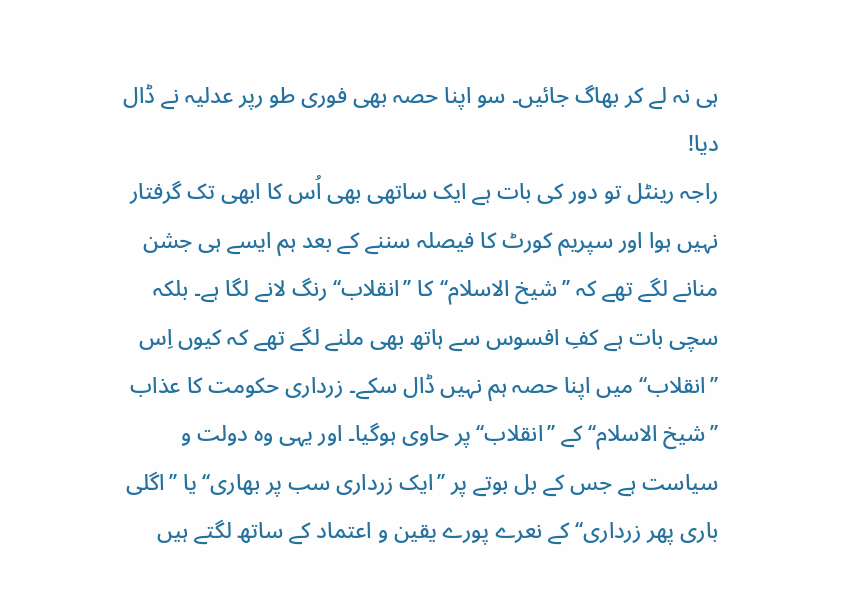ہی نہ لے کر بھاگ جائیں۔ سو اپنا حصہ بھی فوری طو رپر عدلیہ نے ڈال دیا!
راجہ رینٹل تو دور کی بات ہے ایک ساتھی بھی اُس کا ابھی تک گرفتار نہیں ہوا اور سپریم کورٹ کا فیصلہ سننے کے بعد ہم ایسے ہی جشن منانے لگے تھے کہ ’’شیخ الاسلام‘‘کا ’’انقلاب‘‘ رنگ لانے لگا ہے۔ بلکہ سچی بات ہے کفِ افسوس سے ہاتھ بھی ملنے لگے تھے کہ کیوں اِس ’’انقلاب‘‘ میں اپنا حصہ ہم نہیں ڈال سکے۔ زرداری حکومت کا عذاب ’’شیخ الاسلام‘‘ کے ’’انقلاب‘‘ پر حاوی ہوگیا۔ اور یہی وہ دولت و سیاست ہے جس کے بل بوتے پر ’’ایک زرداری سب پر بھاری‘‘ یا ’’اگلی باری پھر زرداری‘‘ کے نعرے پورے یقین و اعتماد کے ساتھ لگتے ہیں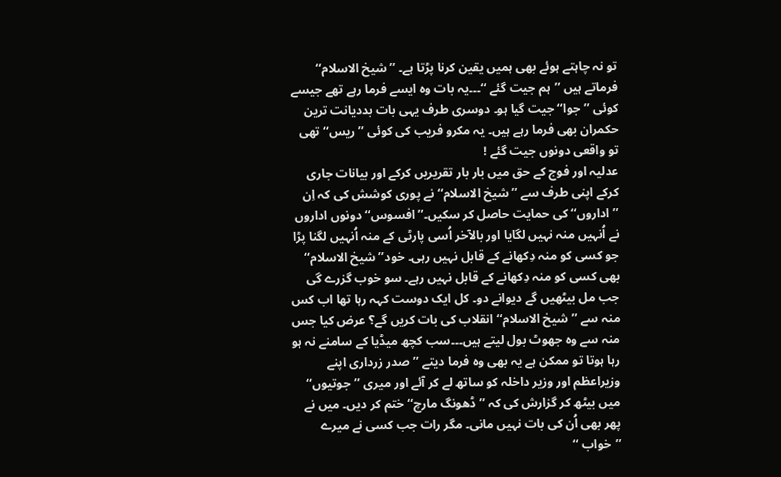تو نہ چاہتے ہوئے بھی ہمیں یقین کرنا پڑتا ہے۔ ’’شیخ الاسلام‘‘ فرماتے ہیں ’’ہم جیت گئے ‘‘۔۔۔یہ بات وہ ایسے فرما رہے تھے جیسے کوئی ’’جوا‘‘ جیت گیا ہو۔ دوسری طرف یہی بات بددیانت ترین حکمران بھی فرما رہے ہیں۔ یہ مکرو فریب کی کوئی ’’ریس‘‘ تھی تو واقعی دونوں جیت گئے !
عدلیہ اور فوج کے حق میں بار بار تقریریں کرکے اور بیانات جاری کرکے اپنی طرف سے ’’شیخ الاسلام‘‘ نے پوری کوشش کی کہ اِن ’’اداروں‘‘ کی حمایت حاصل کر سکیں۔’’افسوس‘‘ دونوں اداروں نے اُنہیں منہ نہیں لگایا اور بالآخر اُسی پارٹی کے منہ اُنہیں لگنا پڑا جو کسی کو منہ دِکھانے کے قابل نہیں رہی۔ خود’’شیخ الاسلام‘‘ بھی کسی کو منہ دِکھانے کے قابل نہیں رہے۔ سو خوب گزرے گی جب مل بیٹھیں گے دیوانے دو۔ کل ایک دوست کہہ رہا تھا اب کس منہ سے ’’شیخ الاسلام‘‘انقلاب کی بات کریں گے؟ عرض کیا جس منہ سے وہ جھوٹ بول لیتے ہیں۔۔۔سب کچھ میڈیا کے سامنے نہ ہو رہا ہوتا تو ممکن ہے یہ بھی وہ فرما دیتے ’’صدر زرداری اپنے وزیراعظم اور وزیر داخلہ کو ساتھ لے کر آئے اور میری ’’جوتیوں‘‘ میں بیٹھ کر گزارش کی کہ ’’ڈھونگ مارچ‘‘ ختم کر دیں۔ میں نے پھر بھی اُن کی بات نہیں مانی۔ مگر رات جب کسی نے میرے ’’خواب ‘‘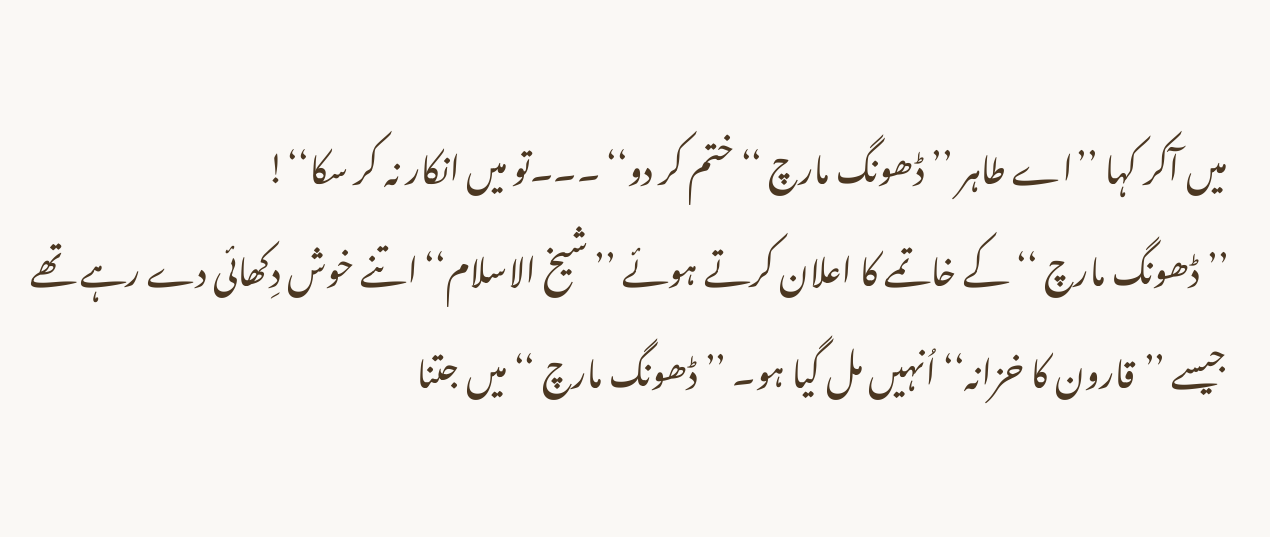میں آکر کہا ’’اے طاہر ’’ڈھونگ مارچ ‘‘ ختم کر دو‘‘ ۔۔۔تو میں انکار نہ کر سکا‘‘!
’’ڈھونگ مارچ ‘‘ کے خاتمے کا اعلان کرتے ہوئے ’’شیخ الاسلام‘‘ اتنے خوش دِکھائی دے رہے تھے جیسے ’’قارون کا خزانہ‘‘ اُنہیں مل گیا ہو۔ ’’ڈھونگ مارچ ‘‘ میں جتنا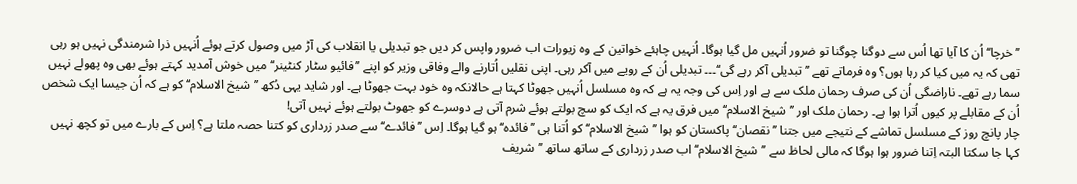’’خرچا‘‘ اُن کا آیا تھا اُس سے دوگنا چوگنا تو ضرور اُنہیں مل گیا ہوگا۔ اُنہیں چاہئے خواتین کے وہ زیورات اب ضرور واپس کر دیں جو تبدیلی یا انقلاب کی آڑ میں وصول کرتے ہوئے اُنہیں ذرا شرمندگی نہیں ہو رہی تھی کہ یہ میں کیا کر رہا ہوں؟ وہ فرماتے تھے ’’تبدیلی آکر رہے گی‘‘۔۔۔ تبدیلی اُن کے رویے میں آکر رہی۔ اپنی نقلیں اُتارنے والے وفاقی وزیر کو اپنے ’’فائیو سٹار کنٹینر‘‘ میں خوش آمدید کہتے ہوئے بھی وہ پھولے نہیں سما رہے تھے۔ ناراضگی اُن کی صرف رحمان ملک سے ہے اور اِس کی وجہ یہ ہے کہ وہ مسلسل اُنہیں جھوٹا کہتا ہے حالانکہ وہ خود بہت جھوٹا ہے۔ اور شاید یہی دُکھ ’’شیخ الاسلام‘‘ کو ہے کہ اُن جیسا ایک شخص اُن کے مقابلے پر کیوں اُترا ہوا ہے۔ رحمان ملک اور ’’شیخ الاسلام‘‘ میں فرق یہ ہے کہ ایک کو سچ بولتے ہوئے شرم آتی ہے دوسرے کو جھوٹ بولتے ہوئے نہیں آتی!
چار پانچ روز کے مسلسل تماشے کے نتیجے میں جتنا ’’نقصان‘‘ پاکستان کو ہوا ’’شیخ الاسلام‘‘ کو اُتنا ہی ’’فائدہ‘‘ ہو گیا ہوگا۔ اِس ’’فائدے‘‘ سے صدر زرداری کو کتنا حصہ ملتا ہے؟ اِس کے بارے میں تو کچھ نہیں کہا جا سکتا البتہ اِتنا ضرور ہوا ہوگا کہ مالی لحاظ سے ’’شیخ الاسلام‘‘ اب صدر زرداری کے ساتھ ساتھ ’’شریف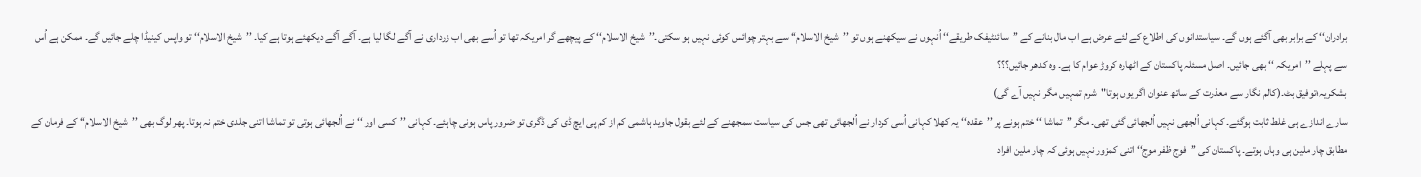برادران‘‘ کے برابر بھی آگئے ہوں گے۔ سیاستدانوں کی اطلاع کے لئے عرض ہے اب مال بنانے کے ’’سائنٹیفک طریقے‘‘ اُنہوں نے سیکھنے ہوں تو ’’شیخ الاسلام‘‘ سے بہتر چوائس کوئی نہیں ہو سکتی۔’’شیخ الاسلام‘‘ کے پیچھے گر امریکہ تھا تو اُسے بھی اب زرداری نے آگے لگا لیا ہے۔ آگے آگے دیکھئے ہوتا ہے کیا۔ ’’شیخ الاسلام‘‘ تو واپس کینیڈا چلے جائیں گے۔ ممکن ہے اُس سے پہلے ’’امریکہ ‘‘ بھی جائیں۔ اصل مسئلہ پاکستان کے اٹھارہ کروڑ عوام کا ہے۔ وہ کدھر جائیں؟؟؟
بشکریہ؛توفیق بٹ۔(کالم نگار سے معذرت کے ساتھ عنوان اگر یوں ہوتا"شرم تمہیں مگر نہیں آے گی)
سارے اندازے ہی غلط ثابت ہوگئے۔ کہانی اُلجھی نہیں اُلجھائی گئی تھی۔ مگر ’’تماشا ‘‘ ختم ہونے پر ’’عقدہ‘‘ یہ کھلا کہانی اُسی کردار نے اُلجھائی تھی جس کی سیاست سمجھنے کے لئے بقول جاوید ہاشمی کم از کم پی ایچ ڈی کی ڈگری تو ضرور پاس ہونی چاہئے۔ کہانی ’’کسی اور ‘‘ نے اُلجھائی ہوتی تو تماشا اتنی جلدی ختم نہ ہوتا۔ پھر لوگ بھی ’’شیخ الاسلام‘‘ کے فرمان کے مطابق چار ملین ہی وہاں ہوتے۔ پاکستان کی ’’فوج ظفر موج‘‘ اتنی کمزور نہیں ہوئی کہ چار ملین افراد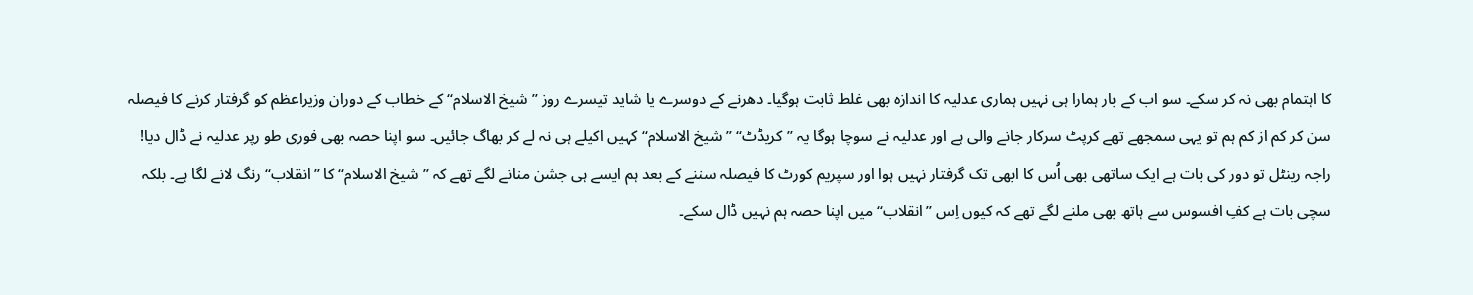کا اہتمام بھی نہ کر سکے۔ سو اب کے بار ہمارا ہی نہیں ہماری عدلیہ کا اندازہ بھی غلط ثابت ہوگیا۔ دھرنے کے دوسرے یا شاید تیسرے روز ’’شیخ الاسلام‘‘ کے خطاب کے دوران وزیراعظم کو گرفتار کرنے کا فیصلہ سن کر کم از کم ہم تو یہی سمجھے تھے کرپٹ سرکار جانے والی ہے اور عدلیہ نے سوچا ہوگا یہ ’’کریڈٹ‘‘ ’’شیخ الاسلام‘‘ کہیں اکیلے ہی نہ لے کر بھاگ جائیں۔ سو اپنا حصہ بھی فوری طو رپر عدلیہ نے ڈال دیا!
راجہ رینٹل تو دور کی بات ہے ایک ساتھی بھی اُس کا ابھی تک گرفتار نہیں ہوا اور سپریم کورٹ کا فیصلہ سننے کے بعد ہم ایسے ہی جشن منانے لگے تھے کہ ’’شیخ الاسلام‘‘کا ’’انقلاب‘‘ رنگ لانے لگا ہے۔ بلکہ سچی بات ہے کفِ افسوس سے ہاتھ بھی ملنے لگے تھے کہ کیوں اِس ’’انقلاب‘‘ میں اپنا حصہ ہم نہیں ڈال سکے۔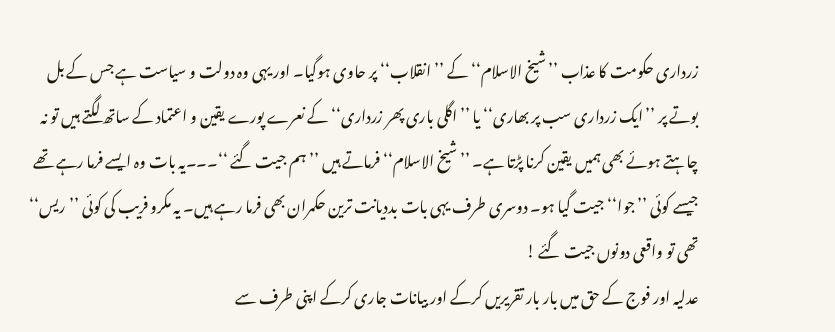زرداری حکومت کا عذاب ’’شیخ الاسلام‘‘ کے ’’انقلاب‘‘ پر حاوی ہوگیا۔ اور یہی وہ دولت و سیاست ہے جس کے بل بوتے پر ’’ایک زرداری سب پر بھاری‘‘ یا ’’اگلی باری پھر زرداری‘‘ کے نعرے پورے یقین و اعتماد کے ساتھ لگتے ہیں تو نہ چاہتے ہوئے بھی ہمیں یقین کرنا پڑتا ہے۔ ’’شیخ الاسلام‘‘ فرماتے ہیں ’’ہم جیت گئے ‘‘۔۔۔یہ بات وہ ایسے فرما رہے تھے جیسے کوئی ’’جوا‘‘ جیت گیا ہو۔ دوسری طرف یہی بات بددیانت ترین حکمران بھی فرما رہے ہیں۔ یہ مکرو فریب کی کوئی ’’ریس‘‘ تھی تو واقعی دونوں جیت گئے !
عدلیہ اور فوج کے حق میں بار بار تقریریں کرکے اور بیانات جاری کرکے اپنی طرف سے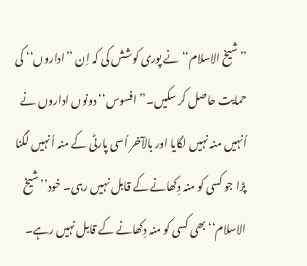’’شیخ الاسلام‘‘ نے پوری کوشش کی کہ اِن ’’اداروں‘‘ کی حمایت حاصل کر سکیں۔’’افسوس‘‘ دونوں اداروں نے اُنہیں منہ نہیں لگایا اور بالآخر اُسی پارٹی کے منہ اُنہیں لگنا پڑا جو کسی کو منہ دِکھانے کے قابل نہیں رہی۔ خود’’شیخ الاسلام‘‘ بھی کسی کو منہ دِکھانے کے قابل نہیں رہے۔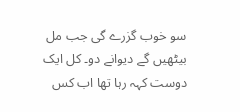سو خوب گزرے گی جب مل بیٹھیں گے دیوانے دو۔ کل ایک دوست کہہ رہا تھا اب کس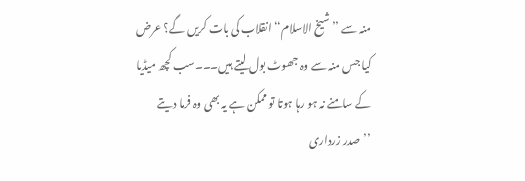منہ سے ’’شیخ الاسلام‘‘انقلاب کی بات کریں گے؟ عرض کیا جس منہ سے وہ جھوٹ بول لیتے ہیں۔۔۔سب کچھ میڈیا کے سامنے نہ ہو رہا ہوتا تو ممکن ہے یہ بھی وہ فرما دیتے ’’صدر زرداری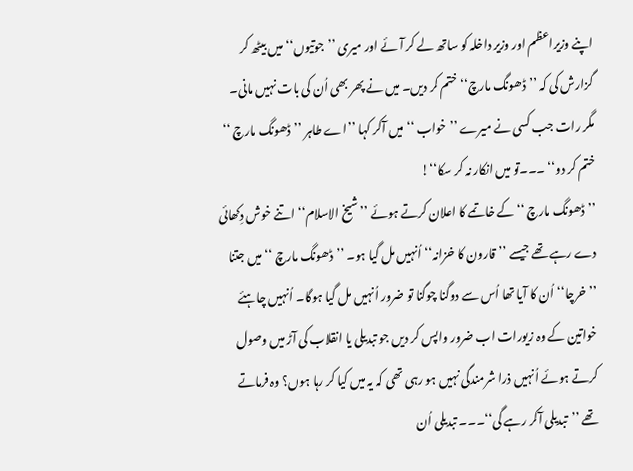اپنے وزیراعظم اور وزیر داخلہ کو ساتھ لے کر آئے اور میری ’’جوتیوں‘‘ میں بیٹھ کر گزارش کی کہ ’’ڈھونگ مارچ‘‘ ختم کر دیں۔ میں نے پھر بھی اُن کی بات نہیں مانی۔ مگر رات جب کسی نے میرے ’’خواب ‘‘ میں آکر کہا ’’اے طاہر ’’ڈھونگ مارچ ‘‘ ختم کر دو‘‘ ۔۔۔تو میں انکار نہ کر سکا‘‘!
’’ڈھونگ مارچ ‘‘ کے خاتمے کا اعلان کرتے ہوئے ’’شیخ الاسلام‘‘ اتنے خوش دِکھائی دے رہے تھے جیسے ’’قارون کا خزانہ‘‘ اُنہیں مل گیا ہو۔ ’’ڈھونگ مارچ ‘‘ میں جتنا ’’خرچا‘‘ اُن کا آیا تھا اُس سے دوگنا چوگنا تو ضرور اُنہیں مل گیا ہوگا۔ اُنہیں چاہئے خواتین کے وہ زیورات اب ضرور واپس کر دیں جو تبدیلی یا انقلاب کی آڑ میں وصول کرتے ہوئے اُنہیں ذرا شرمندگی نہیں ہو رہی تھی کہ یہ میں کیا کر رہا ہوں؟ وہ فرماتے تھے ’’تبدیلی آکر رہے گی‘‘۔۔۔ تبدیلی اُن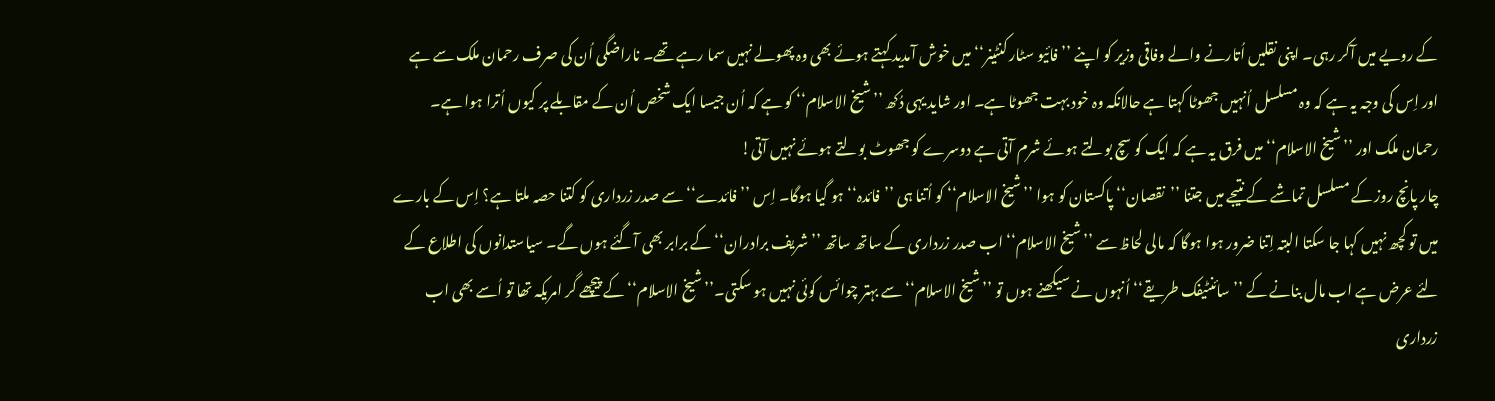کے رویے میں آکر رہی۔ اپنی نقلیں اُتارنے والے وفاقی وزیر کو اپنے ’’فائیو سٹار کنٹینر‘‘ میں خوش آمدید کہتے ہوئے بھی وہ پھولے نہیں سما رہے تھے۔ ناراضگی اُن کی صرف رحمان ملک سے ہے اور اِس کی وجہ یہ ہے کہ وہ مسلسل اُنہیں جھوٹا کہتا ہے حالانکہ وہ خود بہت جھوٹا ہے۔ اور شاید یہی دُکھ ’’شیخ الاسلام‘‘ کو ہے کہ اُن جیسا ایک شخص اُن کے مقابلے پر کیوں اُترا ہوا ہے۔ رحمان ملک اور ’’شیخ الاسلام‘‘ میں فرق یہ ہے کہ ایک کو سچ بولتے ہوئے شرم آتی ہے دوسرے کو جھوٹ بولتے ہوئے نہیں آتی!
چار پانچ روز کے مسلسل تماشے کے نتیجے میں جتنا ’’نقصان‘‘ پاکستان کو ہوا ’’شیخ الاسلام‘‘ کو اُتنا ہی ’’فائدہ‘‘ ہو گیا ہوگا۔ اِس ’’فائدے‘‘ سے صدر زرداری کو کتنا حصہ ملتا ہے؟ اِس کے بارے میں تو کچھ نہیں کہا جا سکتا البتہ اِتنا ضرور ہوا ہوگا کہ مالی لحاظ سے ’’شیخ الاسلام‘‘ اب صدر زرداری کے ساتھ ساتھ ’’شریف برادران‘‘ کے برابر بھی آگئے ہوں گے۔ سیاستدانوں کی اطلاع کے لئے عرض ہے اب مال بنانے کے ’’سائنٹیفک طریقے‘‘ اُنہوں نے سیکھنے ہوں تو ’’شیخ الاسلام‘‘ سے بہتر چوائس کوئی نہیں ہو سکتی۔’’شیخ الاسلام‘‘ کے پیچھے گر امریکہ تھا تو اُسے بھی اب زرداری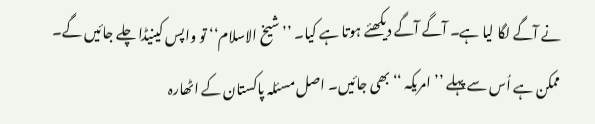نے آگے لگا لیا ہے۔ آگے آگے دیکھئے ہوتا ہے کیا۔ ’’شیخ الاسلام‘‘ تو واپس کینیڈا چلے جائیں گے۔ ممکن ہے اُس سے پہلے ’’امریکہ ‘‘ بھی جائیں۔ اصل مسئلہ پاکستان کے اٹھارہ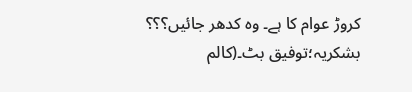کروڑ عوام کا ہے۔ وہ کدھر جائیں؟؟؟
بشکریہ؛توفیق بٹ۔(کالم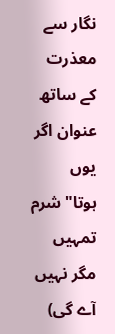نگار سے معذرت کے ساتھ عنوان اگر یوں ہوتا"شرم تمہیں مگر نہیں آے گی)